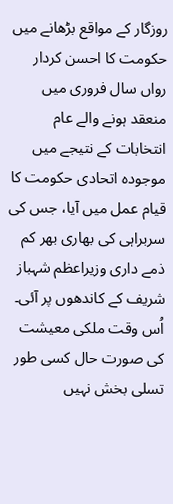روزگار کے مواقع بڑھانے میں حکومت کا احسن کردار
رواں سال فروری میں منعقد ہونے والے عام انتخابات کے نتیجے میں موجودہ اتحادی حکومت کا قیام عمل میں آیا، جس کی سربراہی کی بھاری بھر کم ذمے داری وزیراعظم شہباز شریف کے کاندھوں پر آئی۔ اُس وقت ملکی معیشت کی صورت حال کسی طور تسلی بخش نہیں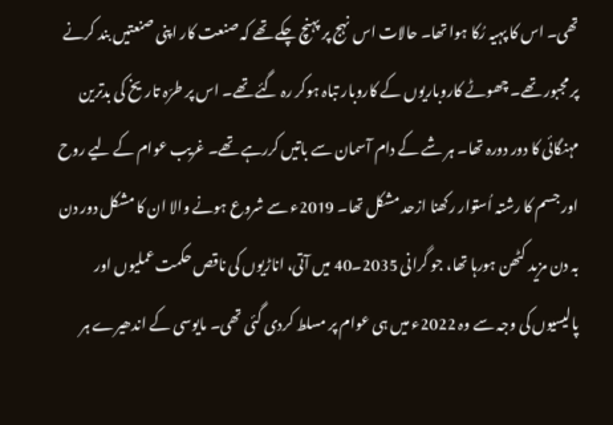تھی۔ اس کا پہیہ رُکا ہوا تھا۔ حالات اس نہج پر پہنچ چکے تھے کہ صنعت کار اپنی صنعتیں بند کرنے پر مجبور تھے۔ چھوٹے کاروباریوں کے کاروبار تباہ ہوکر رہ گئے تھے۔ اس پر طرّہ تاریخ کی بدترین مہنگائی کا دور دورہ تھا۔ ہر شے کے دام آسمان سے باتیں کررہے تھے۔ غریب عوام کے لیے روح اور جسم کا رشتہ اُستوار رکھنا ازحد مشکل تھا۔ 2019ء سے شروع ہونے والا ان کا مشکل دور دن بہ دن مزید کٹھن ہورہا تھا، جو گرانی 2035۔40 میں آتی، اناڑیوں کی ناقص حکمت عملیوں اور پالیسیوں کی وجہ سے وہ 2022ء میں ہی عوام پر مسلط کردی گئی تھی۔ مایوسی کے اندھیرے ہر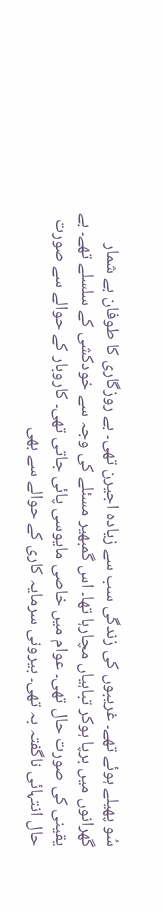سُو پھیلے ہوئے تھے۔ غریبوں کی زندگی سب سے زیادہ اجیرن تھی۔ بے روزگاری کا طوفان بے شمار گھرانوں میں برپا ہوکر تباہیاں مچارہا تھا۔ اس گمبھیر مسئلے کی وجہ سے خودکشی کے سلسلے تھے۔ بے یقینی کی صورت حال تھی۔ عوام میں خاصی مایوسی پائی جاتی تھی۔ کاروبار کے حوالے سے صورت حال انتہائی ناگفتہ بہ تھی۔ بیرونی سرمایہ کاری کے حوالے سے بھی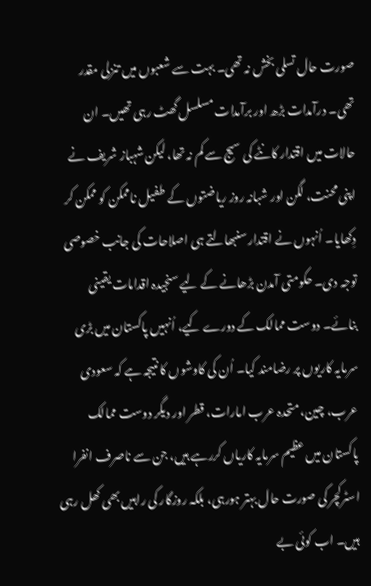صورت حال تسلی بخش نہ تھی۔ بہت سے شعبوں میں تنزلی مقدر تھی۔ درآمدات بڑھ اور برآمدات مسلسل گھٹ رہی تھیں۔ ان حالات میں اقتدار کانٹے کی سیج سے کم نہ تھا، لیکن شہباز شریف نے اپنی محنت، لگن اور شبانہ روز ریاضتوں کے طفیل ناممکن کو ممکن کر دِکھایا۔ اُنہوں نے اقتدار سنبھالتے ہی اصلاحات کی جانب خصوصی توجہ دی۔ حکومتی آمدن بڑھانے کے لیے سنجیدہ اقدامات یقینی بنائے۔ دوست ممالک کے دورے کیے، اُنہیں پاکستان میں بڑی سرمایہ کاریوں پر رضامند کیا۔ اُن کی کاوشوں کا نتیجہ ہے کہ سعودی عرب، چین، متحدہ عرب امارات، قطر اور دیگر دوست ممالک پاکستان میں عظیم سرمایہ کاریاں کررہے ہیں، جن سے ناصرف انفرا اسٹرکچر کی صورت حال بہتر ہورہی، بلکہ روزگار کی راہیں بھی کھل رہی ہیں۔ اب کوئی بے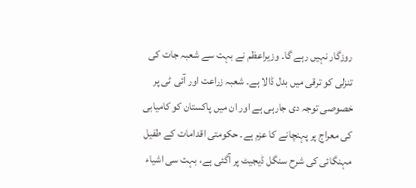روزگار نہیں رہے گا۔ وزیراعظم نے بہت سے شعبہ جات کی تنزلی کو ترقی میں بدل ڈالا ہے۔ شعبہ زراعت اور آئی ٹی پر خصوصی توجہ دی جارہی ہے اور ان میں پاکستان کو کامیابی کی معراج پر پہنچانے کا عزم ہے۔ حکومتی اقدامات کے طفیل مہنگائی کی شرح سنگل ڈیجیٹ پر آگئی ہے، بہت سی اشیاء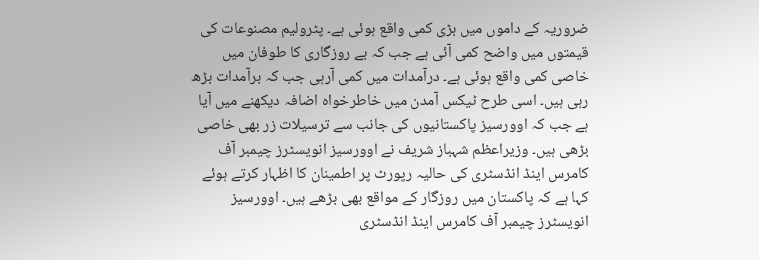ضروریہ کے داموں میں بڑی کمی واقع ہوئی ہے۔ پٹرولیم مصنوعات کی قیمتوں میں واضح کمی آئی ہے جب کہ بے روزگاری کا طوفان میں خاصی کمی واقع ہوئی ہے۔ درآمدات میں کمی آرہی جب کہ برآمدات بڑھ رہی ہیں۔ اسی طرح ٹیکس آمدن میں خاطرخواہ اضافہ دیکھنے میں آیا ہے جب کہ اوورسیز پاکستانیوں کی جانب سے ترسیلات زر بھی خاصی بڑھی ہیں۔ وزیراعظم شہباز شریف نے اوورسیز انویسٹرز چیمبر آف کامرس اینڈ انڈسٹری کی حالیہ رپورٹ پر اطمینان کا اظہار کرتے ہوئے کہا ہے کہ پاکستان میں روزگار کے مواقع بھی بڑھے ہیں۔ اوورسیز انویسٹرز چیمبر آف کامرس اینڈ انڈسٹری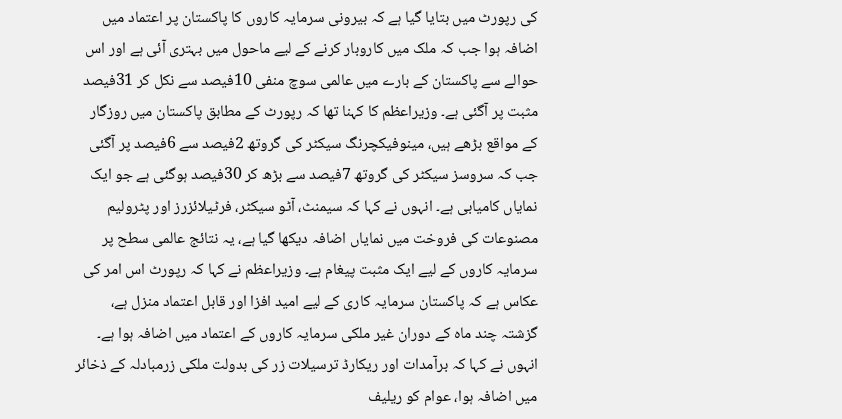کی رپورٹ میں بتایا گیا ہے کہ بیرونی سرمایہ کاروں کا پاکستان پر اعتماد میں اضافہ ہوا جب کہ ملک میں کاروبار کرنے کے لیے ماحول میں بہتری آئی ہے اور اس حوالے سے پاکستان کے بارے میں عالمی سوچ منفی 10فیصد سے نکل کر 31فیصد مثبت پر آگئی ہے۔ وزیراعظم کا کہنا تھا کہ رپورٹ کے مطابق پاکستان میں روزگار کے مواقع بڑھے ہیں، مینوفیکچرنگ سیکٹر کی گروتھ 2فیصد سے 6فیصد پر آگئی جب کہ سروسز سیکٹر کی گروتھ 7فیصد سے بڑھ کر 30فیصد ہوگئی ہے جو ایک نمایاں کامیابی ہے۔ انہوں نے کہا کہ سیمنٹ، آٹو سیکٹر، فرٹیلائزرز اور پٹرولیم مصنوعات کی فروخت میں نمایاں اضافہ دیکھا گیا ہے، یہ نتائج عالمی سطح پر سرمایہ کاروں کے لیے ایک مثبت پیغام ہے۔ وزیراعظم نے کہا کہ رپورٹ اس امر کی عکاس ہے کہ پاکستان سرمایہ کاری کے لیے امید افزا اور قابل اعتماد منزل ہے، گزشتہ چند ماہ کے دوران غیر ملکی سرمایہ کاروں کے اعتماد میں اضافہ ہوا ہے۔ انہوں نے کہا کہ برآمدات اور ریکارڈ ترسیلات زر کی بدولت ملکی زرمبادلہ کے ذخائر میں اضافہ ہوا، عوام کو ریلیف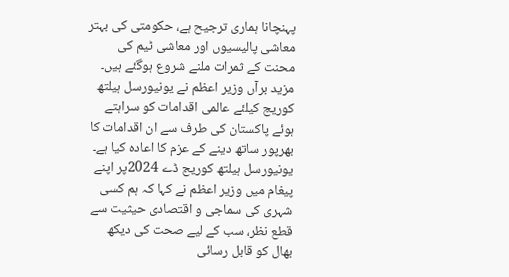پہنچانا ہماری ترجیح ہے، حکومتی کی بہتر معاشی پالیسیوں اور معاشی ٹیم کی محنت کے ثمرات ملنے شروع ہوگئے ہیں۔ مزید برآں وزیر اعظم نے یونیورسل ہیلتھ کوریج کیلئے عالمی اقدامات کو سراہتے ہوئے پاکستان کی طرف سے ان اقدامات کا بھرپور ساتھ دینے کے عزم کا اعادہ کیا ہے۔ یونیورسل ہیلتھ کوریج ڈے 2024پر اپنے پیغام میں وزیر اعظم نے کہا کہ ہم کسی شہری کی سماجی و اقتصادی حیثیت سے قطع نظر، سب کے لیے صحت کی دیکھ بھال کو قابل رسائی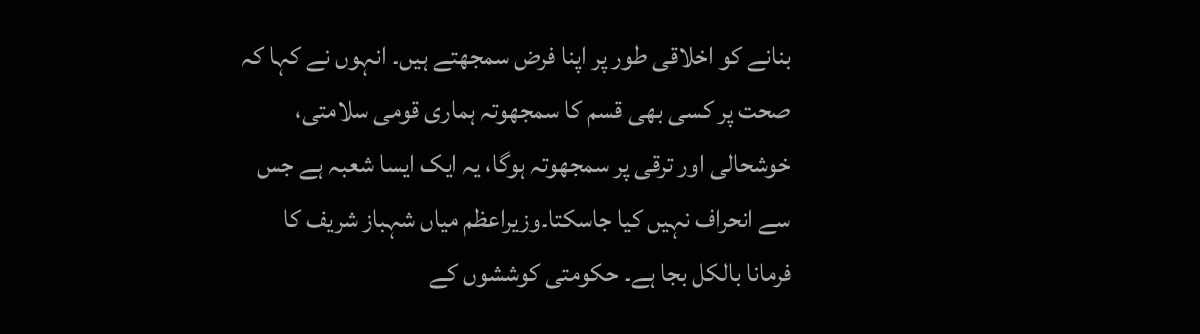بنانے کو اخلاقی طور پر اپنا فرض سمجھتے ہیں۔ انہوں نے کہا کہ صحت پر کسی بھی قسم کا سمجھوتہ ہماری قومی سلامتی، خوشحالی اور ترقی پر سمجھوتہ ہوگا، یہ ایک ایسا شعبہ ہے جس سے انحراف نہیں کیا جاسکتا۔وزیراعظم میاں شہباز شریف کا فرمانا بالکل بجا ہے۔ حکومتی کوششوں کے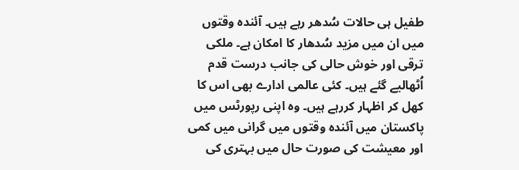طفیل ہی حالات سُدھر رہے ہیں۔ آئندہ وقتوں میں ان میں مزید سُدھار کا امکان ہے۔ ملکی ترقی اور خوش حالی کی جانب درست قدم اُٹھالیے گئے ہیں۔ کئی عالمی ادارے بھی اس کا کھل کر اظہار کررہے ہیں۔ وہ اپنی رپورٹس میں پاکستان میں آئندہ وقتوں میں گرانی میں کمی اور معیشت کی صورت حال میں بہتری کی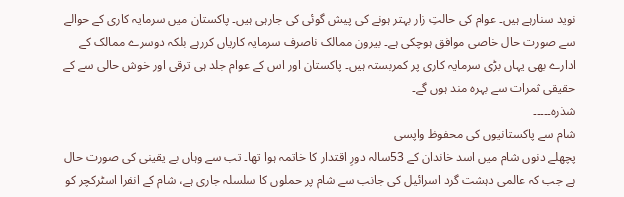نوید سنارہے ہیں۔ عوام کی حالتِ زار بہتر ہونے کی پیش گوئی کی جارہی ہیں۔ پاکستان میں سرمایہ کاری کے حوالے سے صورت حال خاصی موافق ہوچکی ہے۔ بیرون ممالک ناصرف سرمایہ کاریاں کررہے بلکہ دوسرے ممالک کے ادارے بھی یہاں بڑی سرمایہ کاری پر کمربستہ ہیں۔ پاکستان اور اس کے عوام جلد ہی ترقی اور خوش حالی سے کے حقیقی ثمرات سے بہرہ مند ہوں گے۔
شذرہ۔۔۔۔۔
شام سے پاکستانیوں کی محفوظ واپسی
پچھلے دنوں شام میں اسد خاندان کے 53سالہ دورِ اقتدار کا خاتمہ ہوا تھا۔ تب سے وہاں بے یقینی کی صورت حال ہے جب کہ عالمی دہشت گرد اسرائیل کی جانب سے شام پر حملوں کا سلسلہ جاری ہے، شام کے انفرا اسٹرکچر کو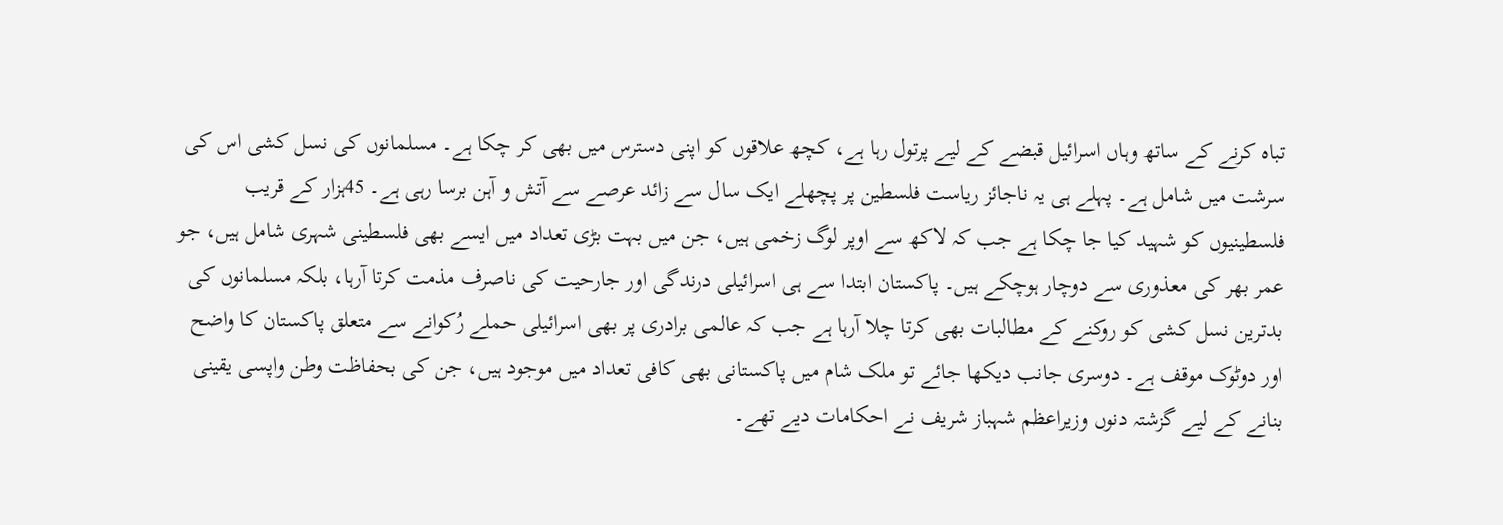تباہ کرنے کے ساتھ وہاں اسرائیل قبضے کے لیے پرتول رہا ہے، کچھ علاقوں کو اپنی دسترس میں بھی کر چکا ہے۔ مسلمانوں کی نسل کشی اس کی سرشت میں شامل ہے۔ پہلے ہی یہ ناجائز ریاست فلسطین پر پچھلے ایک سال سے زائد عرصے سے آتش و آہن برسا رہی ہے۔ 45ہزار کے قریب فلسطینیوں کو شہید کیا جا چکا ہے جب کہ لاکھ سے اوپر لوگ زخمی ہیں، جن میں بہت بڑی تعداد میں ایسے بھی فلسطینی شہری شامل ہیں، جو عمر بھر کی معذوری سے دوچار ہوچکے ہیں۔ پاکستان ابتدا سے ہی اسرائیلی درندگی اور جارحیت کی ناصرف مذمت کرتا آرہا، بلکہ مسلمانوں کی بدترین نسل کشی کو روکنے کے مطالبات بھی کرتا چلا آرہا ہے جب کہ عالمی برادری پر بھی اسرائیلی حملے رُکوانے سے متعلق پاکستان کا واضح اور دوٹوک موقف ہے۔ دوسری جانب دیکھا جائے تو ملک شام میں پاکستانی بھی کافی تعداد میں موجود ہیں، جن کی بحفاظت وطن واپسی یقینی بنانے کے لیے گزشتہ دنوں وزیراعظم شہباز شریف نے احکامات دیے تھے۔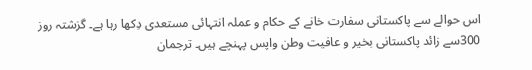اس حوالے سے پاکستانی سفارت خانے کے حکام و عملہ انتہائی مستعدی دِکھا رہا ہے۔ گزشتہ روز 300سے زائد پاکستانی بخیر و عافیت وطن واپس پہنچے ہیں۔ ترجمان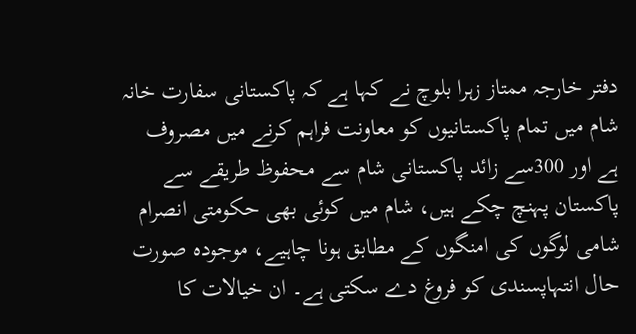دفتر خارجہ ممتاز زہرا بلوچ نے کہا ہے کہ پاکستانی سفارت خانہ شام میں تمام پاکستانیوں کو معاونت فراہم کرنے میں مصروف ہے اور 300سے زائد پاکستانی شام سے محفوظ طریقے سے پاکستان پہنچ چکے ہیں، شام میں کوئی بھی حکومتی انصرام شامی لوگوں کی امنگوں کے مطابق ہونا چاہیے، موجودہ صورت حال انتہاپسندی کو فروغ دے سکتی ہے۔ ان خیالات کا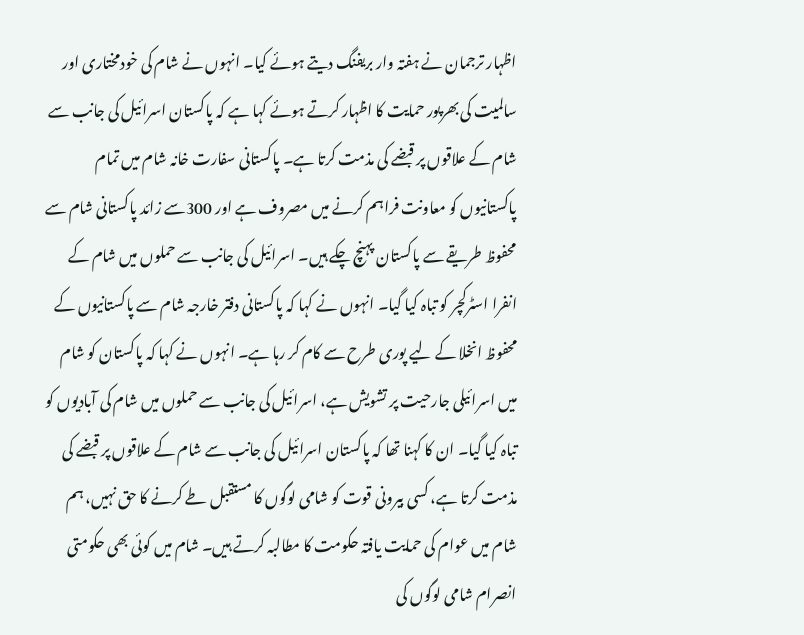اظہار ترجمان نے ہفتہ وار بریفنگ دیتے ہوئے کیا۔ انہوں نے شام کی خودمختاری اور سالمیت کی بھرپور حمایت کا اظہار کرتے ہوئے کہا ہے کہ پاکستان اسرائیل کی جانب سے شام کے علاقوں پر قبضے کی مذمت کرتا ہے۔ پاکستانی سفارت خانہ شام میں تمام پاکستانیوں کو معاونت فراہم کرنے میں مصروف ہے اور 300سے زائد پاکستانی شام سے محفوظ طریقے سے پاکستان پہنچ چکے ہیں۔ اسرائیل کی جانب سے حملوں میں شام کے انفرا اسٹرکچر کو تباہ کیا گیا۔ انہوں نے کہا کہ پاکستانی دفتر خارجہ شام سے پاکستانیوں کے محفوظ انخلا کے لیے پوری طرح سے کام کر رہا ہے۔ انہوں نے کہا کہ پاکستان کو شام میں اسرائیلی جارحیت پر تشویش ہے، اسرائیل کی جانب سے حملوں میں شام کی آبادیوں کو تباہ کیا گیا۔ ان کا کہنا تھا کہ پاکستان اسرائیل کی جانب سے شام کے علاقوں پر قبضے کی مذمت کرتا ہے، کسی بیرونی قوت کو شامی لوگوں کا مستقبل طے کرنے کا حق نہیں، ہم شام میں عوام کی حمایت یافتہ حکومت کا مطالبہ کرتے ہیں۔ شام میں کوئی بھی حکومتی انصرام شامی لوگوں کی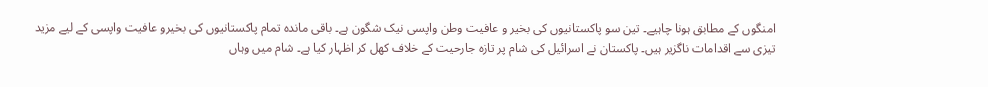امنگوں کے مطابق ہونا چاہیے۔ تین سو پاکستانیوں کی بخیر و عافیت وطن واپسی نیک شگون ہے۔ باقی ماندہ تمام پاکستانیوں کی بخیرو عافیت واپسی کے لیے مزید تیزی سے اقدامات ناگزیر ہیں۔ پاکستان نے اسرائیل کی شام پر تازہ جارحیت کے خلاف کھل کر اظہار کیا ہے۔ شام میں وہاں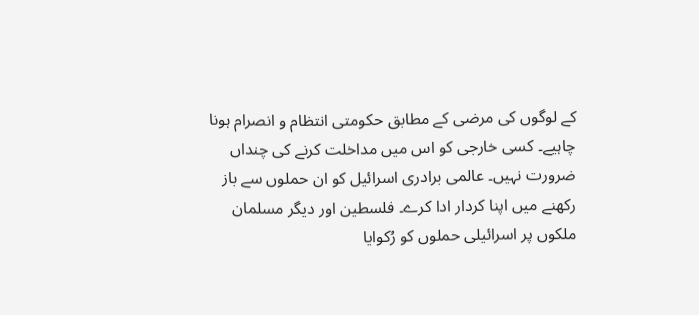کے لوگوں کی مرضی کے مطابق حکومتی انتظام و انصرام ہونا چاہیے۔ کسی خارجی کو اس میں مداخلت کرنے کی چنداں ضرورت نہیں۔ عالمی برادری اسرائیل کو ان حملوں سے باز رکھنے میں اپنا کردار ادا کرے۔ فلسطین اور دیگر مسلمان ملکوں پر اسرائیلی حملوں کو رُکوایا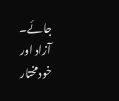جائے۔ آزاد اور خودمختار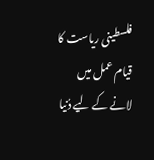فلسطینی ریاست کا قیام عمل میں لانے کے لیے دُنیا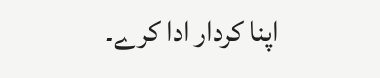اپنا کردار ادا کرے۔